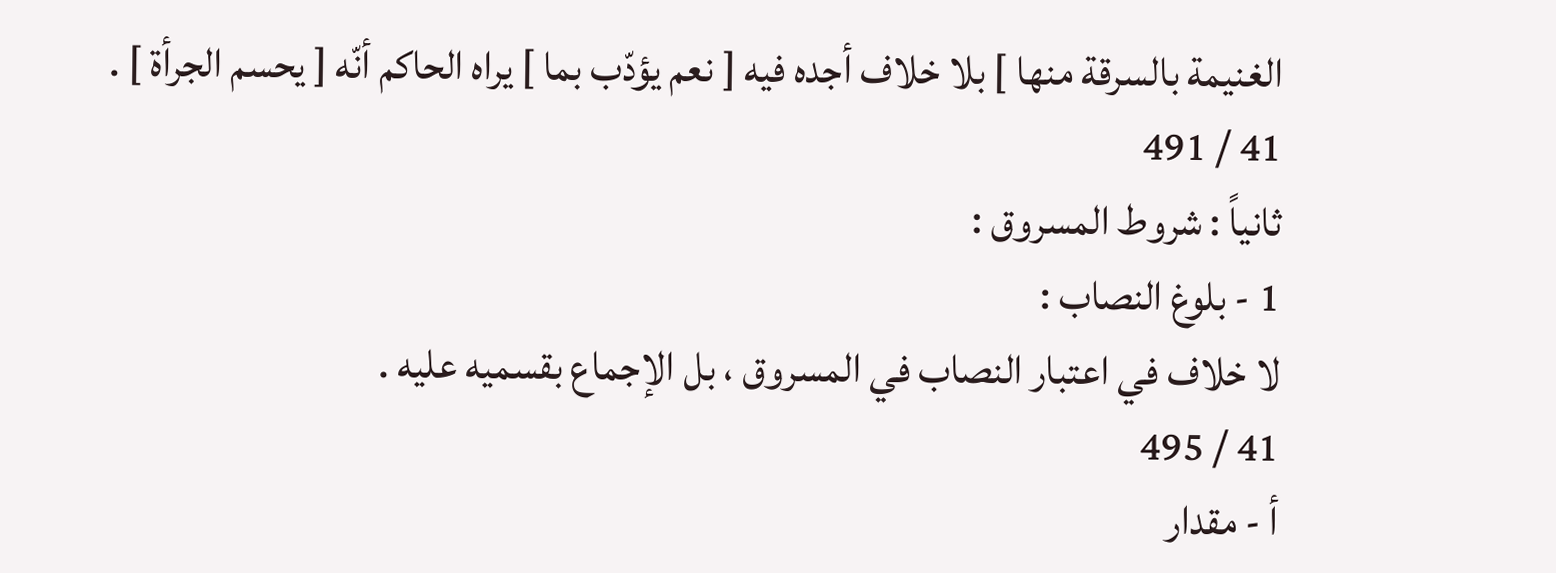الغنيمة بالسرقة منها ] بلا خلاف أجده فيه [ نعم يؤدّب بما ] يراه الحاكم أنّه [ يحسم الجرأة ] .
41 / 491
ثانياً : شروط المسروق :
1 - بلوغ النصاب :
لا خلاف في اعتبار النصاب في المسروق ، بل الإجماع بقسميه عليه .
41 / 495
أ - مقدار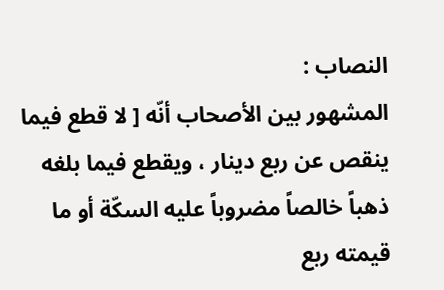النصاب :
المشهور بين الأصحاب أنّه [ لا قطع فيما ينقص عن ربع دينار ، ويقطع فيما بلغه ذهباً خالصاً مضروباً عليه السكّة أو ما قيمته ربع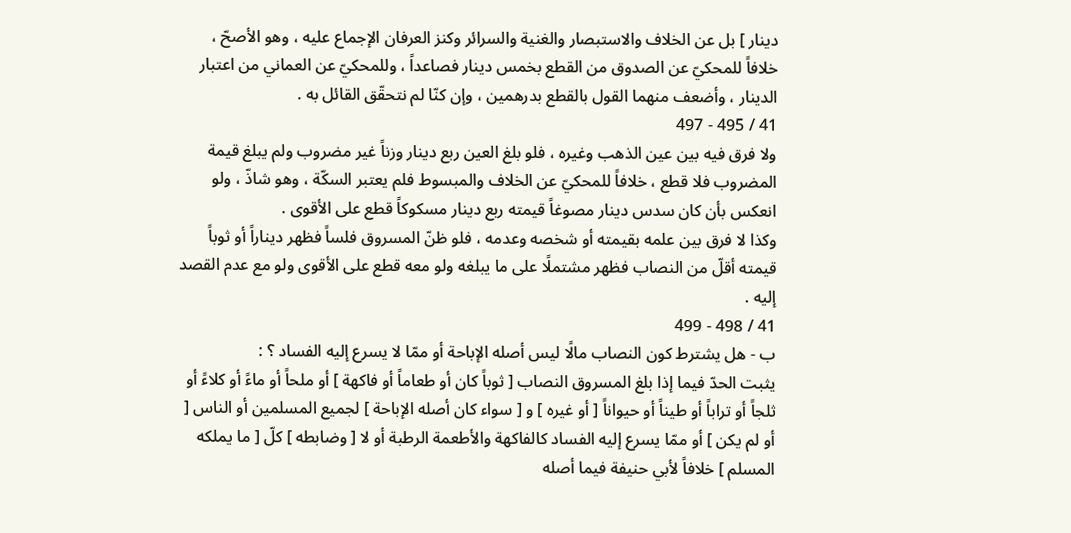دينار ] بل عن الخلاف والاستبصار والغنية والسرائر وكنز العرفان الإجماع عليه ، وهو الأصحّ ، خلافاً للمحكيّ عن الصدوق من القطع بخمس دينار فصاعداً ، وللمحكيّ عن العماني من اعتبار الدينار ، وأضعف منهما القول بالقطع بدرهمين ، وإن كنّا لم نتحقّق القائل به .
41 / 495 - 497
ولا فرق فيه بين عين الذهب وغيره ، فلو بلغ العين ربع دينار وزناً غير مضروب ولم يبلغ قيمة المضروب فلا قطع ، خلافاً للمحكيّ عن الخلاف والمبسوط فلم يعتبر السكّة ، وهو شاذّ ، ولو انعكس بأن كان سدس دينار مصوغاً قيمته ربع دينار مسكوكاً قطع على الأقوى .
وكذا لا فرق بين علمه بقيمته أو شخصه وعدمه ، فلو ظنّ المسروق فلساً فظهر ديناراً أو ثوباً قيمته أقلّ من النصاب فظهر مشتملًا على ما يبلغه ولو معه قطع على الأقوى ولو مع عدم القصد إليه .
41 / 498 - 499
ب - هل يشترط كون النصاب مالًا ليس أصله الإباحة أو ممّا لا يسرع إليه الفساد ؟ :
يثبت الحدّ فيما إذا بلغ المسروق النصاب [ ثوباً كان أو طعاماً أو فاكهة ] أو ملحاً أو ماءً أو كلاءً أو ثلجاً أو تراباً أو طيناً أو حيواناً [ أو غيره ] و [ سواء كان أصله الإباحة ] لجميع المسلمين أو الناس [ أو لم يكن ] أو ممّا يسرع إليه الفساد كالفاكهة والأطعمة الرطبة أو لا [ وضابطه ] كلّ [ ما يملكه المسلم ] خلافاً لأبي حنيفة فيما أصله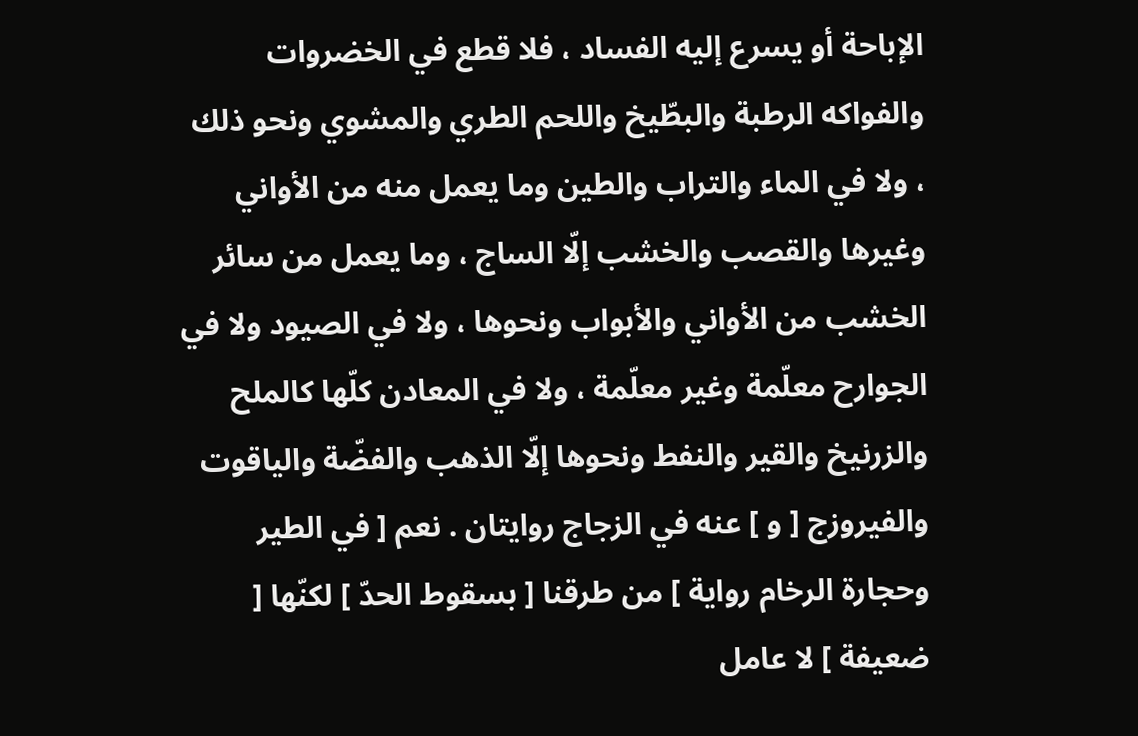الإباحة أو يسرع إليه الفساد ، فلا قطع في الخضروات والفواكه الرطبة والبطّيخ واللحم الطري والمشوي ونحو ذلك ، ولا في الماء والتراب والطين وما يعمل منه من الأواني وغيرها والقصب والخشب إلّا الساج ، وما يعمل من سائر الخشب من الأواني والأبواب ونحوها ، ولا في الصيود ولا في الجوارح معلّمة وغير معلّمة ، ولا في المعادن كلّها كالملح والزرنيخ والقير والنفط ونحوها إلّا الذهب والفضّة والياقوت والفيروزج [ و ] عنه في الزجاج روايتان . نعم [ في الطير وحجارة الرخام رواية ] من طرقنا [ بسقوط الحدّ ] لكنّها [ ضعيفة ] لا عامل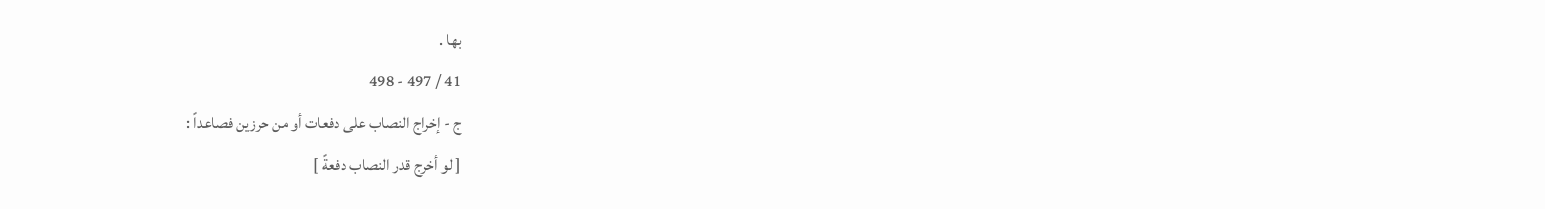بها .
41 / 497 - 498
ج - إخراج النصاب على دفعات أو من حرزين فصاعداً :
[ لو أخرج قدر النصاب دفعةً ]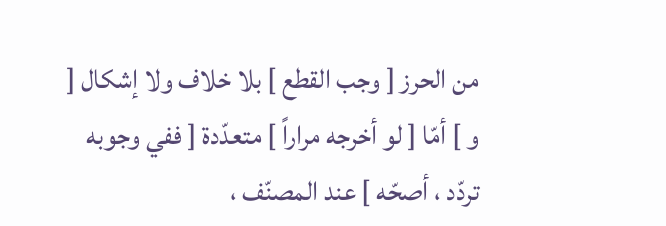من الحرز [ وجب القطع ] بلا خلاف ولا إشكال [ و ] أمّا [ لو أخرجه مراراً ] متعدّدة [ ففي وجوبه تردّد ، أصحّه ] عند المصنّف ،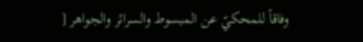وفاقاً للمحكيّ عن المبسوط والسرائر والجواهر [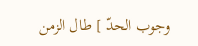وجوب الحدّ ] طال الزمن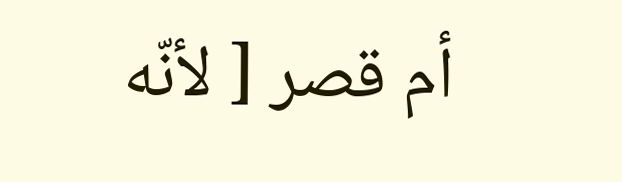أم قصر [ لأنّه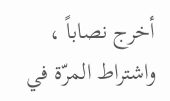أخرج نصاباً ، واشتراط المرّة في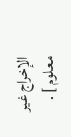الإخراج غير معلوم ] .